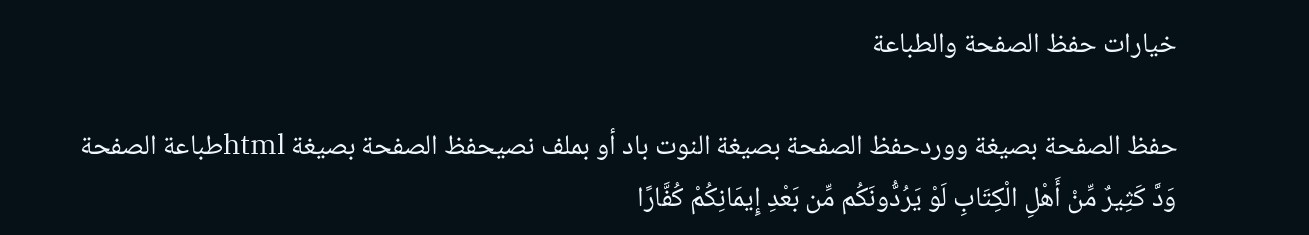خيارات حفظ الصفحة والطباعة

حفظ الصفحة بصيغة ووردحفظ الصفحة بصيغة النوت باد أو بملف نصيحفظ الصفحة بصيغة htmlطباعة الصفحة
وَدَّ كَثِيرٌ مِّنْ أَهْلِ الْكِتَابِ لَوْ يَرُدُّونَكُم مِّن بَعْدِ إِيمَانِكُمْ كُفَّارًا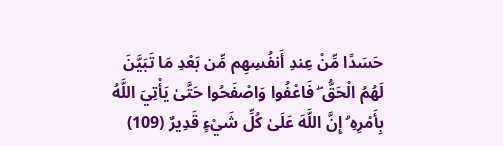حَسَدًا مِّنْ عِندِ أَنفُسِهِم مِّن بَعْدِ مَا تَبَيَّنَ لَهُمُ الْحَقُّ ۖ فَاعْفُوا وَاصْفَحُوا حَتَّىٰ يَأْتِيَ اللَّهُ بِأَمْرِهِ ۗ إِنَّ اللَّهَ عَلَىٰ كُلِّ شَيْءٍ قَدِيرٌ (109)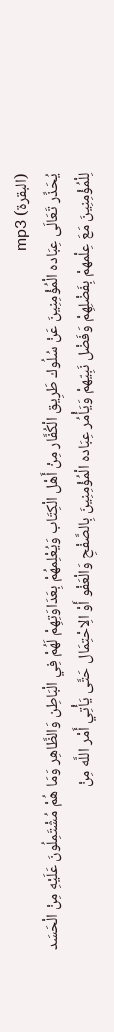(البقرة) mp3
يُحَذِّر تَعَالَى عِبَاده الْمُؤْمِنِينَ عَنْ سُلُوك طَرِيق الْكُفَّار مِنْ أَهْل الْكِتَاب وَيُعْلِمهُمْ بِعَدَاوَتِهِمْ لَهُمْ فِي الْبَاطِن وَالظَّاهِر وَمَا هُمْ مُشْتَمِلُونَ عَلَيْهِ مِنْ الْحَسَد لِلْمُؤْمِنِينَ مَعَ عِلْمهمْ بِفَضْلِهِمْ وَفَضْل نَبِيّهمْ وَيَأْمُر عِبَاده الْمُؤْمِنِينَ بِالصَّفْحِ وَالْعَفْو أَوْ الِاحْتِمَال حَتَّى يَأْتِي أَمْر اللَّه مِنْ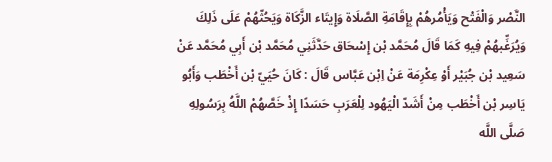النَّصْر وَالْفَتْح وَيَأْمُرهُمْ بِإِقَامَةِ الصَّلَاة وَإِيتَاء الزَّكَاة وَيَحُثّهُمْ عَلَى ذَلِكَ وَيُرَغِّبهُمْ فِيهِ كَمَا قَالَ مُحَمَّد بْن إِسْحَاق حَدَّثَنِي مُحَمَّد بْن أَبِي مُحَمَّد عَنْ سَعِيد بْن جُبَيْر أَوْ عِكْرِمَة عَنْ اِبْن عَبَّاس قَالَ : كَانَ حُيَيّ بْن أَخْطَب وَأَبُو يَاسِر بْن أَخْطَب مِنْ أَشَدّ الْيَهُود لِلْعَرَبِ حَسَدًا إِذْ خَصَّهُمْ اللَّهُ بِرَسُولِهِ صَلَّى اللَّه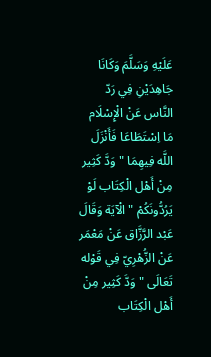عَلَيْهِ وَسَلَّمَ وَكَانَا جَاهِدَيْنِ فِي رَدّ النَّاس عَنْ الْإِسْلَام مَا اِسْتَطَاعَا فَأَنْزَلَ اللَّه فِيهِمَا " وَدَّ كَثِير مِنْ أَهْل الْكِتَاب لَوْ يَرُدُّونَكُمْ " الْآيَة وَقَالَ عَبْد الرَّزَّاق عَنْ مَعْمَر عَنْ الزُّهْرِيّ فِي قَوْله تَعَالَى " وَدَّ كَثِير مِنْ أَهْل الْكِتَاب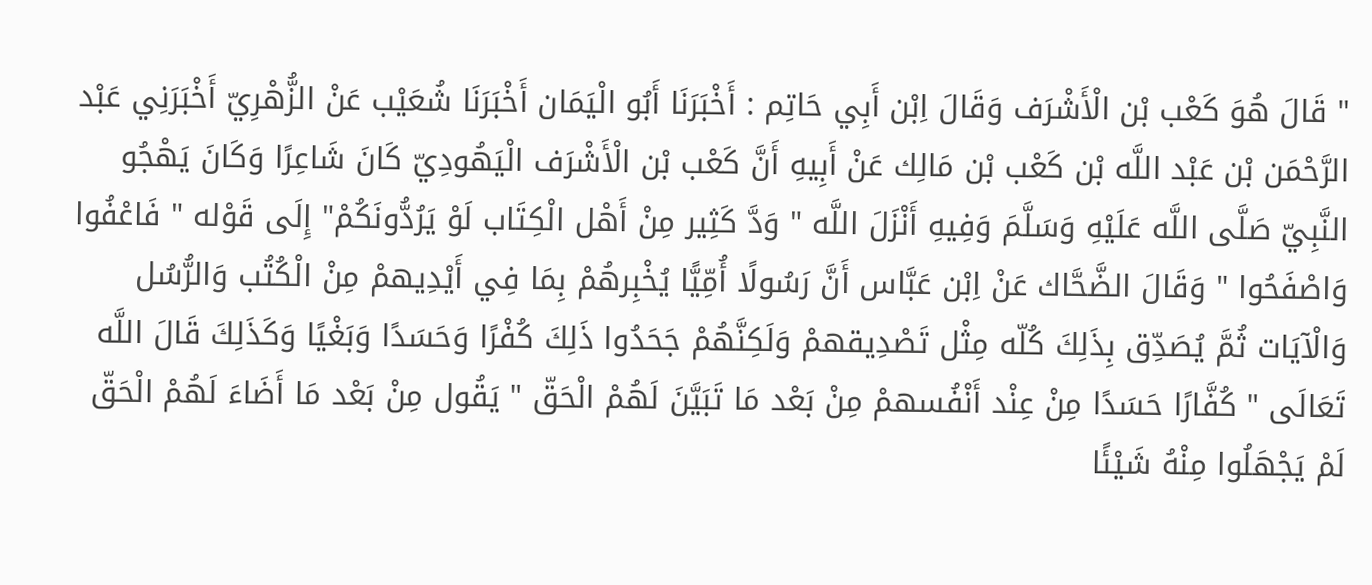" قَالَ هُوَ كَعْب بْن الْأَشْرَف وَقَالَ اِبْن أَبِي حَاتِم : أَخْبَرَنَا أَبُو الْيَمَان أَخْبَرَنَا شُعَيْب عَنْ الزُّهْرِيّ أَخْبَرَنِي عَبْد الرَّحْمَن بْن عَبْد اللَّه بْن كَعْب بْن مَالِك عَنْ أَبِيهِ أَنَّ كَعْب بْن الْأَشْرَف الْيَهُودِيّ كَانَ شَاعِرًا وَكَانَ يَهْجُو النَّبِيّ صَلَّى اللَّه عَلَيْهِ وَسَلَّمَ وَفِيهِ أَنْزَلَ اللَّه " وَدَّ كَثِير مِنْ أَهْل الْكِتَاب لَوْ يَرُدُّونَكُمْ" إِلَى قَوْله " فَاعْفُوا وَاصْفَحُوا " وَقَالَ الضَّحَّاك عَنْ اِبْن عَبَّاس أَنَّ رَسُولًا أُمِّيًّا يُخْبِرهُمْ بِمَا فِي أَيْدِيهمْ مِنْ الْكُتُب وَالرُّسُل وَالْآيَات ثُمَّ يُصَدِّق بِذَلِكَ كُلّه مِثْل تَصْدِيقهمْ وَلَكِنَّهُمْ جَحَدُوا ذَلِكَ كُفْرًا وَحَسَدًا وَبَغْيًا وَكَذَلِكَ قَالَ اللَّه تَعَالَى " كُفَّارًا حَسَدًا مِنْ عِنْد أَنْفُسهمْ مِنْ بَعْد مَا تَبَيَّنَ لَهُمْ الْحَقّ " يَقُول مِنْ بَعْد مَا أَضَاءَ لَهُمْ الْحَقّ لَمْ يَجْهَلُوا مِنْهُ شَيْئًا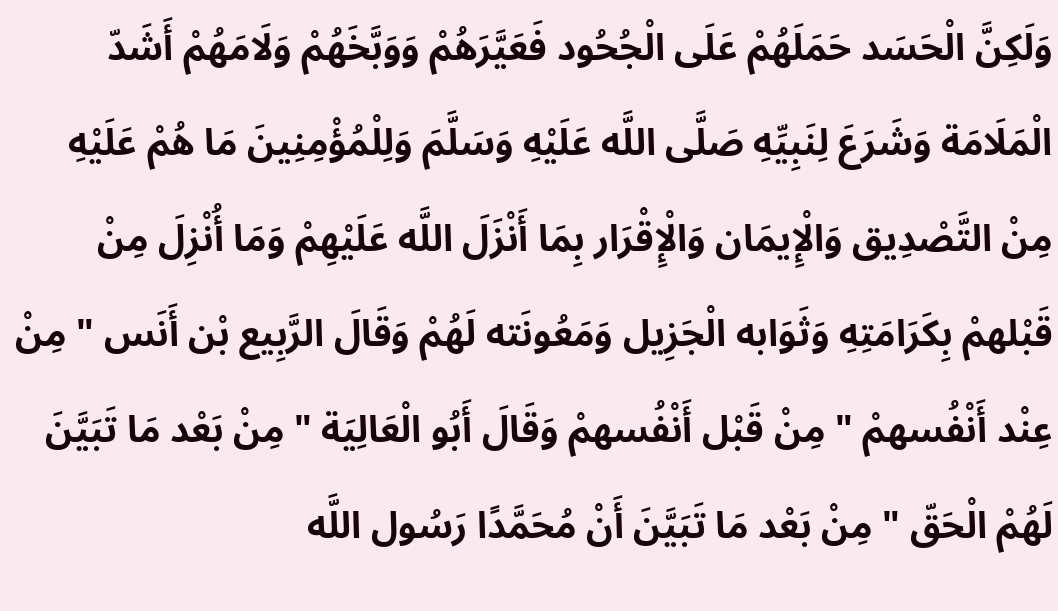وَلَكِنَّ الْحَسَد حَمَلَهُمْ عَلَى الْجُحُود فَعَيَّرَهُمْ وَوَبَّخَهُمْ وَلَامَهُمْ أَشَدّ الْمَلَامَة وَشَرَعَ لِنَبِيِّهِ صَلَّى اللَّه عَلَيْهِ وَسَلَّمَ وَلِلْمُؤْمِنِينَ مَا هُمْ عَلَيْهِ مِنْ التَّصْدِيق وَالْإِيمَان وَالْإِقْرَار بِمَا أَنْزَلَ اللَّه عَلَيْهِمْ وَمَا أُنْزِلَ مِنْ قَبْلهمْ بِكَرَامَتِهِ وَثَوَابه الْجَزِيل وَمَعُونَته لَهُمْ وَقَالَ الرَّبِيع بْن أَنَس " مِنْ عِنْد أَنْفُسهمْ " مِنْ قَبْل أَنْفُسهمْ وَقَالَ أَبُو الْعَالِيَة " مِنْ بَعْد مَا تَبَيَّنَ لَهُمْ الْحَقّ " مِنْ بَعْد مَا تَبَيَّنَ أَنْ مُحَمَّدًا رَسُول اللَّه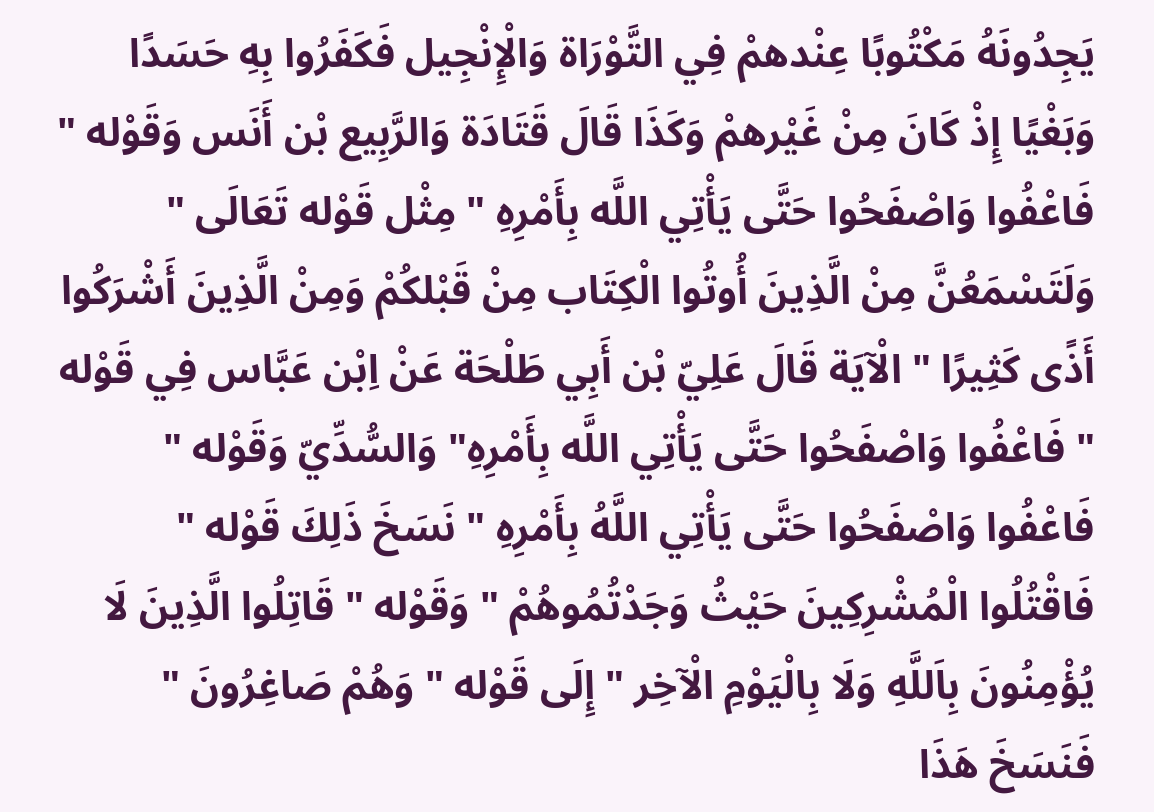يَجِدُونَهُ مَكْتُوبًا عِنْدهمْ فِي التَّوْرَاة وَالْإِنْجِيل فَكَفَرُوا بِهِ حَسَدًا وَبَغْيًا إِذْ كَانَ مِنْ غَيْرهمْ وَكَذَا قَالَ قَتَادَة وَالرَّبِيع بْن أَنَس وَقَوْله " فَاعْفُوا وَاصْفَحُوا حَتَّى يَأْتِي اللَّه بِأَمْرِهِ " مِثْل قَوْله تَعَالَى " وَلَتَسْمَعُنَّ مِنْ الَّذِينَ أُوتُوا الْكِتَاب مِنْ قَبْلكُمْ وَمِنْ الَّذِينَ أَشْرَكُوا أَذًى كَثِيرًا " الْآيَة قَالَ عَلِيّ بْن أَبِي طَلْحَة عَنْ اِبْن عَبَّاس فِي قَوْله " فَاعْفُوا وَاصْفَحُوا حَتَّى يَأْتِي اللَّه بِأَمْرِهِ" وَالسُّدِّيّ وَقَوْله " فَاعْفُوا وَاصْفَحُوا حَتَّى يَأْتِي اللَّهُ بِأَمْرِهِ " نَسَخَ ذَلِكَ قَوْله " فَاقْتُلُوا الْمُشْرِكِينَ حَيْثُ وَجَدْتُمُوهُمْ " وَقَوْله " قَاتِلُوا الَّذِينَ لَا يُؤْمِنُونَ بِاَللَّهِ وَلَا بِالْيَوْمِ الْآخِر " إِلَى قَوْله " وَهُمْ صَاغِرُونَ " فَنَسَخَ هَذَا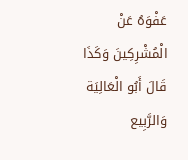عَفْوَهُ عَنْ الْمُشْرِكِينَ وَكَذَا قَالَ أَبُو الْعَالِيَة وَالرَّبِيع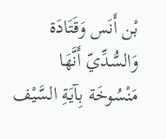بْن أَنَس وَقَتَادَة وَالسُّدِّيّ أَنَّهَا مَنْسُوخَة بِآيَةِ السَّيْف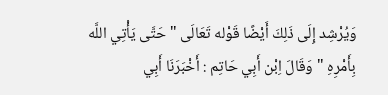وَيُرْشِد إِلَى ذَلِكَ أَيْضًا قَوْله تَعَالَى " حَتَّى يَأْتِي اللَّه بِأَمْرِهِ " وَقَالَ اِبْن أَبِي حَاتِم : أَخْبَرَنَا أَبِي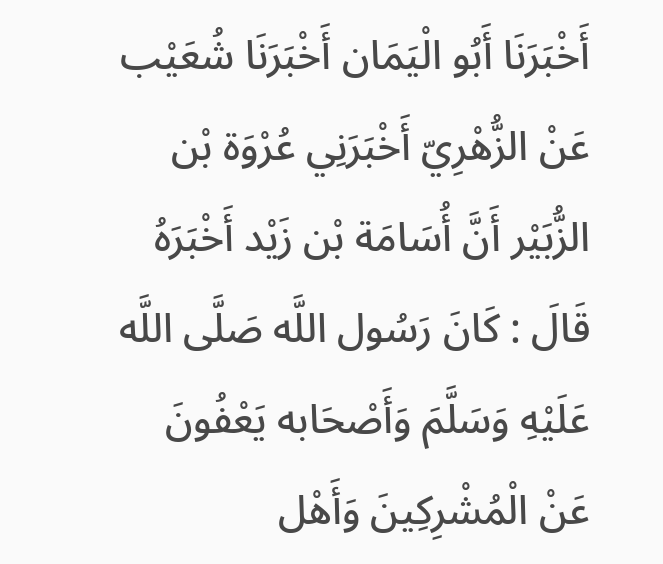أَخْبَرَنَا أَبُو الْيَمَان أَخْبَرَنَا شُعَيْب عَنْ الزُّهْرِيّ أَخْبَرَنِي عُرْوَة بْن الزُّبَيْر أَنَّ أُسَامَة بْن زَيْد أَخْبَرَهُ قَالَ : كَانَ رَسُول اللَّه صَلَّى اللَّه عَلَيْهِ وَسَلَّمَ وَأَصْحَابه يَعْفُونَ عَنْ الْمُشْرِكِينَ وَأَهْل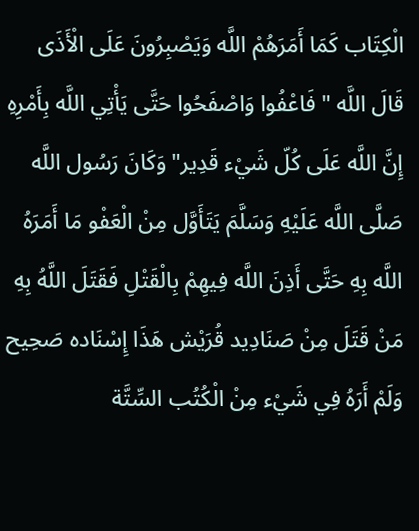الْكِتَاب كَمَا أَمَرَهُمْ اللَّه وَيَصْبِرُونَ عَلَى الْأَذَى قَالَ اللَّه " فَاعْفُوا وَاصْفَحُوا حَتَّى يَأْتِي اللَّه بِأَمْرِهِ إِنَّ اللَّه عَلَى كُلّ شَيْء قَدِير" وَكَانَ رَسُول اللَّه صَلَّى اللَّه عَلَيْهِ وَسَلَّمَ يَتَأَوَّل مِنْ الْعَفْو مَا أَمَرَهُ اللَّه بِهِ حَتَّى أَذِنَ اللَّه فِيهِمْ بِالْقَتْلِ فَقَتَلَ اللَّهُ بِهِ مَنْ قَتَلَ مِنْ صَنَادِيد قُرَيْش هَذَا إِسْنَاده صَحِيح وَلَمْ أَرَهُ فِي شَيْء مِنْ الْكُتُب السِّتَّة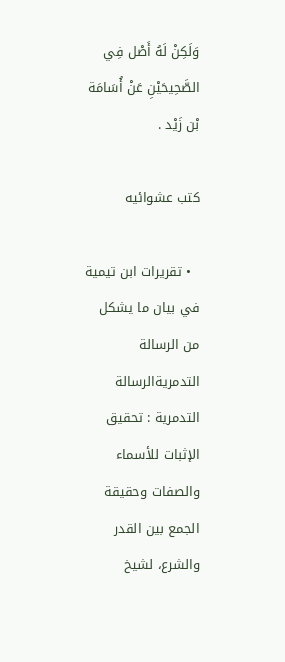وَلَكِنْ لَهُ أَصْل فِي الصَّحِيحَيْنِ عَنْ أُسَامَة بْن زَيْد .

كتب عشوائيه

  • تقريرات ابن تيمية في بيان ما يشكل من الرسالة التدمريةالرسالة التدمرية : تحقيق الإثبات للأسماء والصفات وحقيقة الجمع بين القدر والشرع، لشيخ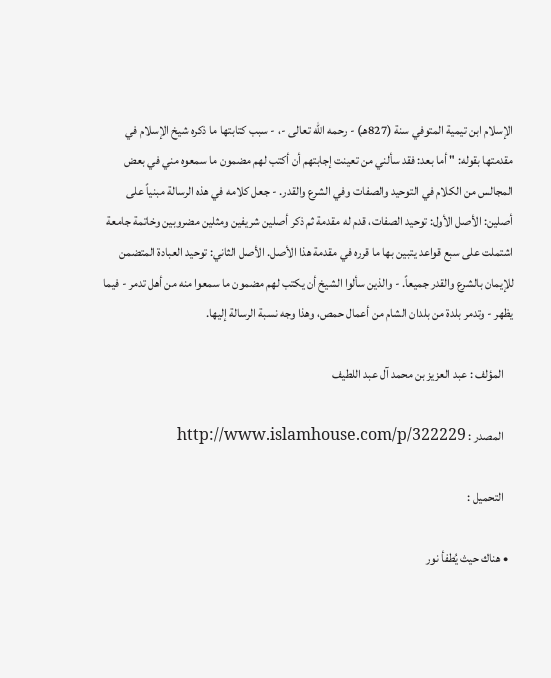الإسلام ابن تيمية المتوفي سنة (827هـ) - رحمه الله تعالى -، - سبب كتابتها ما ذكره شيخ الإسلام في مقدمتها بقوله: " أما بعد: فقد سألني من تعينت إجابتهم أن أكتب لهم مضمون ما سمعوه مني في بعض المجالس من الكلام في التوحيد والصفات وفي الشرع والقدر. - جعل كلامه في هذه الرسالة مبنياً على أصلين: الأصل الأول: توحيد الصفات، قدم له مقدمة ثم ذكر أصلين شريفين ومثلين مضروبين وخاتمة جامعة اشتملت على سبع قواعد يتبين بها ما قرره في مقدمة هذا الأصل. الأصل الثاني: توحيد العبادة المتضمن للإيمان بالشرع والقدر جميعاً. - والذين سألوا الشيخ أن يكتب لهم مضمون ما سمعوا منه من أهل تدمر - فيما يظهر - وتدمر بلدة من بلدان الشام من أعمال حمص، وهذا وجه نسبة الرسالة إليها.

    المؤلف : عبد العزيز بن محمد آل عبد اللطيف

    المصدر : http://www.islamhouse.com/p/322229

    التحميل :

  • هناك حيث يُطفأ نور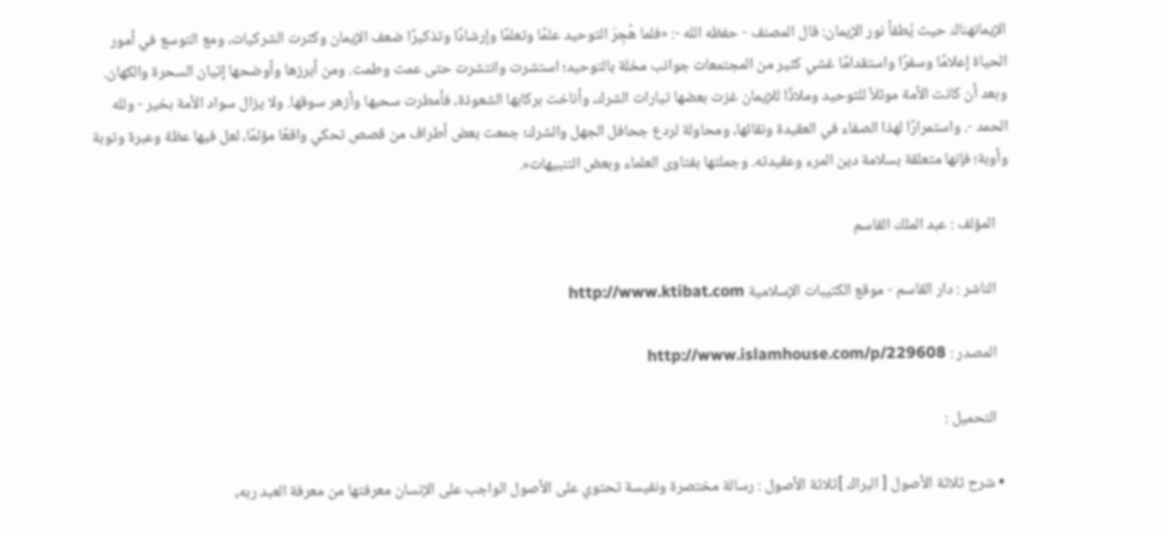الإيمانهناك حيث يُطفأ نور الإيمان: قال المصنف - حفظه الله -: «فلما هُجِرَ التوحيد علمًا وتعلمًا وإرشادًا وتذكيرًا ضعف الإيمان وكثرت الشركيات، ومع التوسع في أمور الحياة إعلامًا وسفرًا واستقدامًا غشي كثير من المجتمعات جوانب مخلة بالتوحيد؛ استشرت وانتشرت حتى عمت وطمت. ومن أبرزها وأوضحها إتيان السحرة والكهان. وبعد أن كانت الأمة موئلاً للتوحيد وملاذًا للإيمان غزت بعضها تيارات الشرك، وأناخت بركابها الشعوذة، فأمطرت سحبها وأزهر سوقها. ولا يزال سواد الأمة بخير - ولله الحمد -. واستمرارًا لهذا الصفاء في العقيدة ونقائها، ومحاولة لردع جحافل الجهل والشرك؛ جمعت بعض أطراف من قصص تحكي واقعًا مؤلمًا، لعل فيها عظة وعبرة وتوبة وأوبة؛ فإنها متعلقة بسلامة دين المرء وعقيدته. وجملتها بفتاوى العلماء وبعض التنبيهات».

    المؤلف : عبد الملك القاسم

    الناشر : دار القاسم - موقع الكتيبات الإسلامية http://www.ktibat.com

    المصدر : http://www.islamhouse.com/p/229608

    التحميل :

  • شرح ثلاثة الأصول [ البراك ]ثلاثة الأصول : رسالة مختصرة ونفيسة تحتوي على الأصول الواجب على الإنسان معرفتها من معرفة العبد ربه,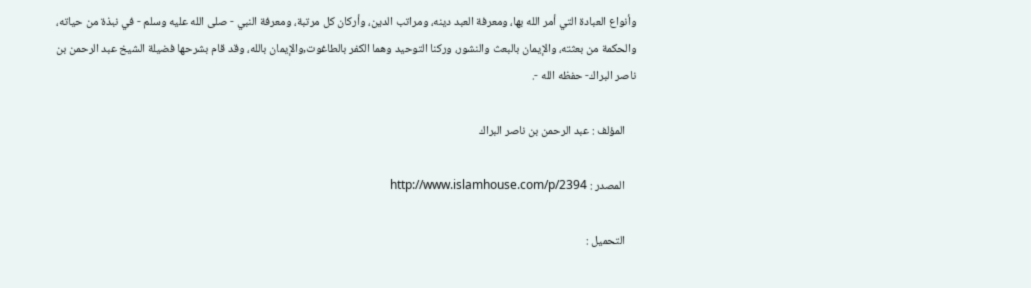وأنواع العبادة التي أمر الله بها، ومعرفة العبد دينه، ومراتب الدين، وأركان كل مرتبة، ومعرفة النبي - صلى الله عليه وسلم - في نبذة من حياته، والحكمة من بعثته، والإيمان بالبعث والنشور، وركنا التوحيد وهما الكفر بالطاغوت,والإيمان بالله، وقد قام بشرحها فضيلة الشيخ عبد الرحمن بن ناصر البراك- حفظه الله -.

    المؤلف : عبد الرحمن بن ناصر البراك

    المصدر : http://www.islamhouse.com/p/2394

    التحميل :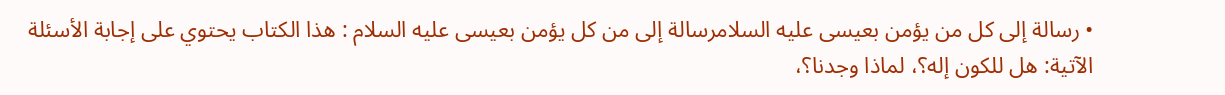• رسالة إلى كل من يؤمن بعيسى عليه السلامرسالة إلى من كل يؤمن بعيسى عليه السلام : هذا الكتاب يحتوي على إجابة الأسئلة الآتية: هل للكون إله؟، لماذا وجدنا؟،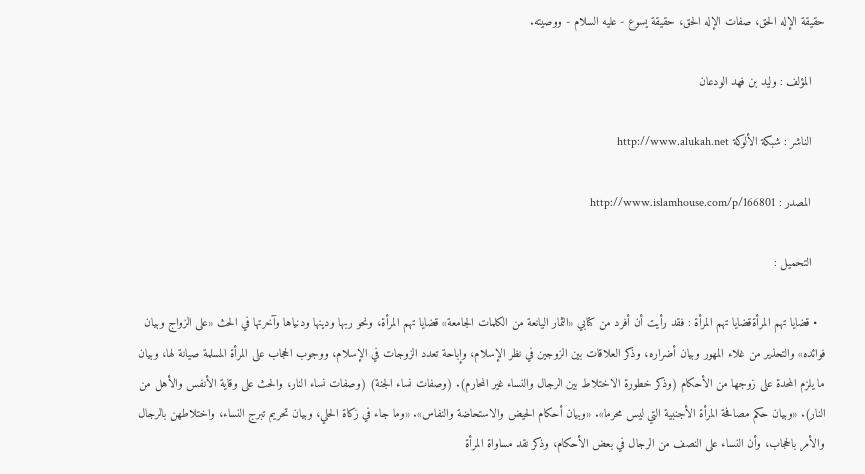حقيقة الإله الحق، صفات الإله الحق، حقيقة يسوع - عليه السلام - ووصيته.

    المؤلف : وليد بن فهد الودعان

    الناشر : شبكة الألوكة http://www.alukah.net

    المصدر : http://www.islamhouse.com/p/166801

    التحميل :

  • قضايا تهم المرأةقضايا تهم المرأة : فقد رأيت أن أفرد من كتابي «الثمار اليانعة من الكلمات الجامعة» قضايا تهم المرأة، ونحو ربها ودينها ودنياها وآخرتها في الحث «على الزواج وبيان فوائده» والتحذير من غلاء المهور وبيان أضراره، وذكر العلاقات بين الزوجين في نظر الإسلام، وإباحة تعدد الزوجات في الإسلام، ووجوب الحجاب على المرأة المسلمة صيانة لها، وبيان ما يلزم المحدة على زوجها من الأحكام (وذكر خطورة الاختلاط بين الرجال والنساء غير المحارم). (وصفات نساء الجنة) (وصفات نساء النار، والحث على وقاية الأنفس والأهل من النار). «وبيان حكم مصافحة المرأة الأجنبية التي ليس محرما». «وبيان أحكام الحيض والاستحاضة والنفاس». «وما جاء في زكاة الحلي، وبيان تحريم تبرج النساء، واختلاطهن بالرجال والأمر بالحجاب، وأن النساء على النصف من الرجال في بعض الأحكام، وذكر نقد مساواة المرأة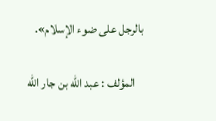بالرجل على ضوء الإسلام».

    المؤلف : عبد الله بن جار الله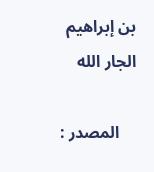بن إبراهيم الجار الله

    المصدر :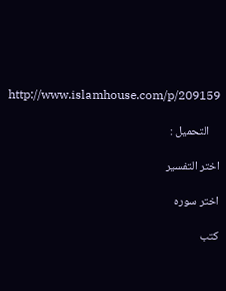http://www.islamhouse.com/p/209159

    التحميل :

اختر التفسير

اختر سوره

كتب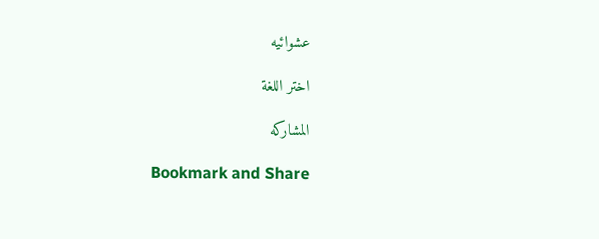عشوائيه

اختر اللغة

المشاركه

Bookmark and Share